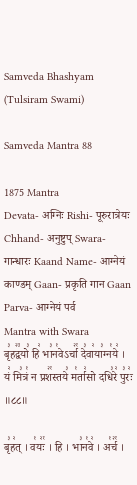Samveda Bhashyam (Tulsiram Swami)

Samveda Mantra 88

1875 Mantra
Devata- अग्निः Rishi- पूरुरात्रेयः Chhand- अनुष्टुप् Swara- गान्धारः Kaand Name- आग्नेयं काण्डम् Gaan- प्रकृति गान Gaan Parva- आग्नेयं पर्व
Mantra with Swara
बृ꣣हद्व꣢꣫यो꣣ हि꣢ भा꣣न꣡वेऽर्चा꣢꣯ दे꣣वा꣢या꣣ग्न꣡ये꣢ । यं꣢ मि꣣त्रं꣡ न प्रश꣢꣯स्तये꣣ म꣡र्ता꣢सो दधि꣣रे꣢ पु꣣रः꣢ ॥८८॥

बृ꣣ह꣢त् । व꣡यः꣢꣯ । हि । भा꣣न꣡वे꣢ । अ꣡र्च꣢꣯ ।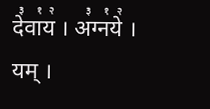दे꣣वा꣡य꣢ । अ꣣ग्न꣡ये꣢ । यम् ।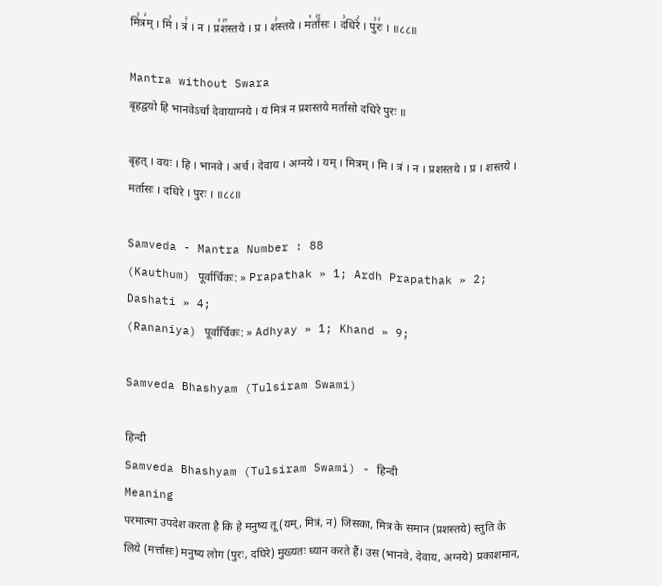मि꣣त्र꣢म् । मि꣣ । त्रं꣢ । न । प्र꣡श꣢꣯स्तये । प्र । श꣣स्तये । म꣡र्ता꣢꣯सः । द꣣धिरे꣢ । पु꣣रः꣢ । ॥८८॥

Mantra without Swara
बृहद्वयो हि भानवेऽर्चा देवायाग्नये । यं मित्रं न प्रशस्तये मर्तासो दधिरे पुरः ॥

बृहत् । वयः । हि । भानवे । अर्च । देवाय । अग्नये । यम् । मित्रम् । मि । त्रं । न । प्रशस्तये । प्र । शस्तये । मर्तासः । दधिरे । पुरः । ॥८८॥

Samveda - Mantra Number : 88
(Kauthum) पूर्वार्चिकः: » Prapathak » 1; Ardh Prapathak » 2; Dashati » 4;
(Rananiya) पूर्वार्चिकः: » Adhyay » 1; Khand » 9;

Samveda Bhashyam (Tulsiram Swami)

हिन्दी
Samveda Bhashyam (Tulsiram Swami) - हिन्दी
Meaning
परमात्मा उपदेश करता है कि हे मनुष्य तू (यम्, मित्रं, न) जिसका, मित्र के समान (प्रशस्तये) स्तुति के लिये (मर्त्तासः) मनुष्य लोग (पुरः, दघिरे) मुख्यतः ध्यान करते हैं। उस (भानवे, देवाय, अग्नये) प्रकाशमान,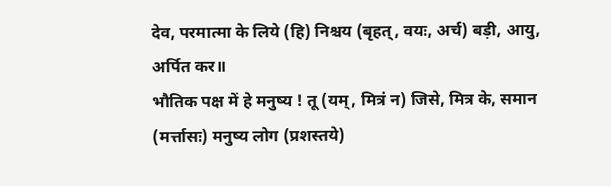देव, परमात्मा के लिये (हि) निश्चय (बृहत्, वयः, अर्च) बड़ी, आयु, अर्पित कर॥
भौतिक पक्ष में हे मनुष्य ! तू (यम्, मित्रं न) जिसे, मित्र के, समान (मर्त्तासः) मनुष्य लोग (प्रशस्तये)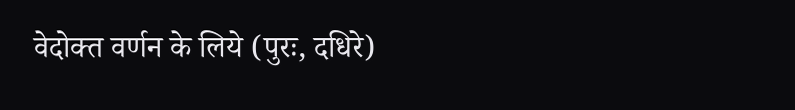वेदोक्त वर्णन के लिये (पुरः, दधिरे)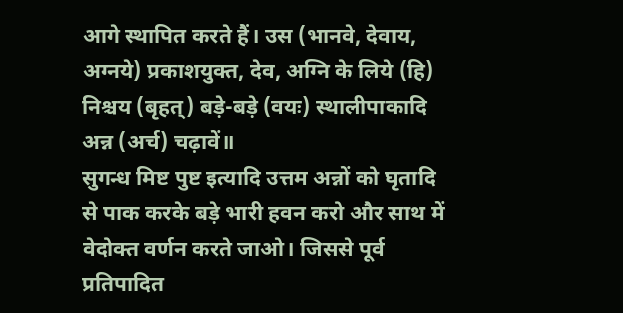आगे स्थापित करते हैं। उस (भानवे, देवाय, अग्नये) प्रकाशयुक्त, देव, अग्नि के लिये (हि) निश्चय (बृहत्) बड़े-बड़े (वयः) स्थालीपाकादि अन्न (अर्च) चढ़ावें॥
सुगन्ध मिष्ट पुष्ट इत्यादि उत्तम अन्नों को घृतादि से पाक करके बड़े भारी हवन करो और साथ में वेदोक्त वर्णन करते जाओ। जिससे पूर्व प्रतिपादित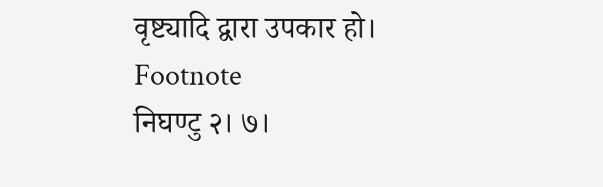वृष्ट्यादि द्वारा उपकार हो।
Footnote
निघण्टु २। ७।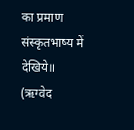का प्रमाण संस्कृतभाष्य में देखिये॥ (ऋग्वेद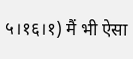५।१६।१) मैं भी ऐसा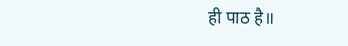ही पाठ है॥